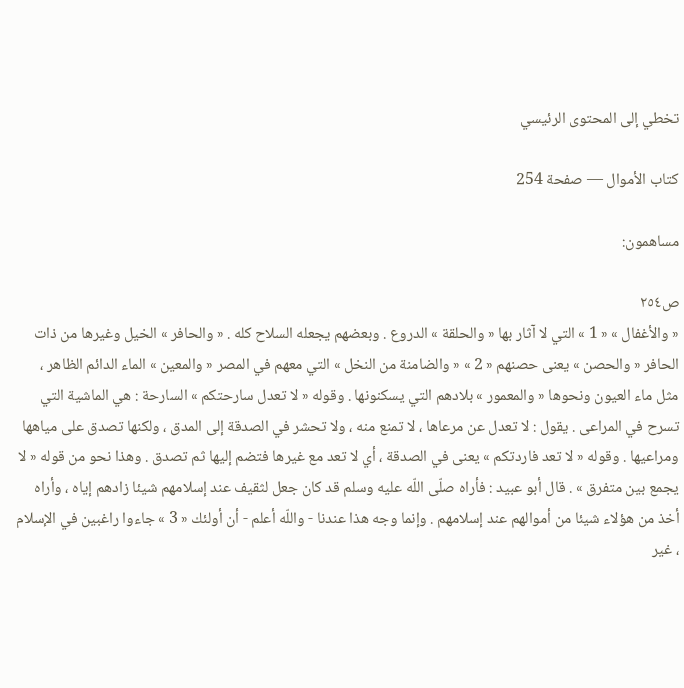تخطي إلى المحتوى الرئيسي

كتاب الأموال — صفحة 254

مساهمون:

ص٢٥٤
« والأغفال » « 1 » التي لا آثار بها « والحلقة » الدروع . وبعضهم يجعله السلاح كله . « والحافر » الخيل وغيرها من ذات الحافر « والحصن » يعنى حصنهم « 2 » « والضامنة من النخل » التي معهم في المصر « والمعين » الماء الدائم الظاهر ، مثل ماء العيون ونحوها « والمعمور » بلادهم التي يسكنونها . وقوله « لا تعدل سارحتكم » السارحة : هي الماشية التي تسرح في المراعى . يقول : لا تعدل عن مرعاها ، لا تمنع منه ، ولا تحشر في الصدقة إلى المدق ، ولكنها تصدق على مياهها ومراعيها . وقوله « لا تعد فاردتكم » يعنى في الصدقة ، أي لا تعد مع غيرها فتضم إليها ثم تصدق . وهذا نحو من قوله « لا يجمع بين متفرق » . قال أبو عبيد : فأراه صلّى اللّه عليه وسلم قد كان جعل لثقيف عند إسلامهم شيئا زادهم إياه ، وأراه أخذ من هؤلاء شيئا من أموالهم عند إسلامهم . وإنما وجه هذا عندنا - واللّه أعلم - أن أولئك « 3 » جاءوا راغبين في الإسلام ، غير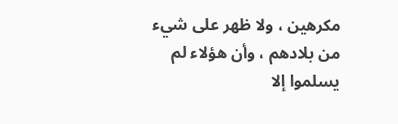مكرهين ، ولا ظهر على شيء من بلادهم ، وأن هؤلاء لم يسلموا إلا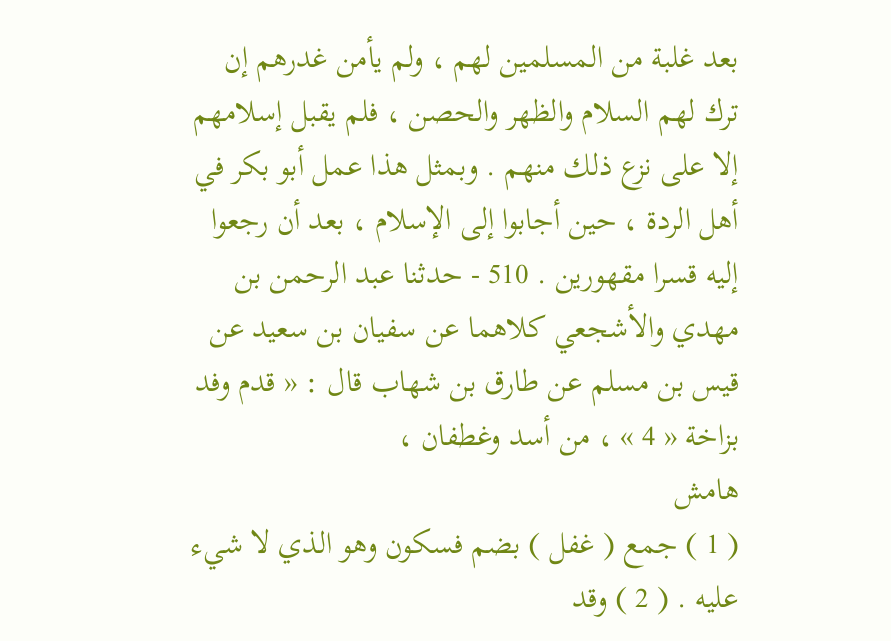بعد غلبة من المسلمين لهم ، ولم يأمن غدرهم إن ترك لهم السلام والظهر والحصن ، فلم يقبل إسلامهم إلا على نزع ذلك منهم . وبمثل هذا عمل أبو بكر في أهل الردة ، حين أجابوا إلى الإسلام ، بعد أن رجعوا إليه قسرا مقهورين . 510 - حدثنا عبد الرحمن بن مهدي والأشجعي كلاهما عن سفيان بن سعيد عن قيس بن مسلم عن طارق بن شهاب قال : « قدم وفد بزاخة « 4 » ، من أسد وغطفان ،
هامش
( 1 ) جمع ( غفل ) بضم فسكون وهو الذي لا شيء عليه . ( 2 ) وقد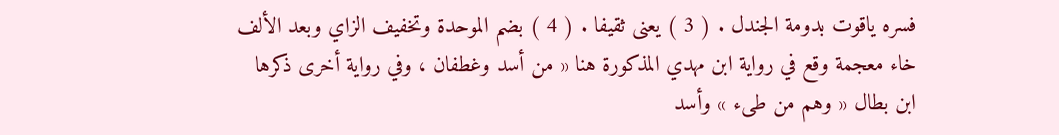فسره ياقوت بدومة الجندل . ( 3 ) يعنى ثقيفا . ( 4 ) بضم الموحدة وتخفيف الزاي وبعد الألف خاء معجمة وقع في رواية ابن مهدي المذكورة هنا « من أسد وغطفان ، وفي رواية أخرى ذكرها ابن بطال « وهم من طىء » وأسد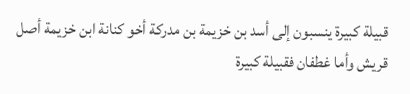قبيلة كبيرة ينسبون إلى أسد بن خزيمة بن مدركة أخو كنانة ابن خزيمة أصل قريش وأما غطفان فقبيلة كبيرة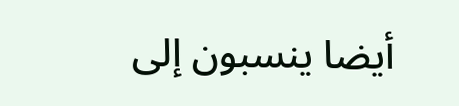أيضا ينسبون إلى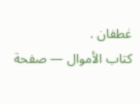غطفان .
كتاب الأموال — صفحة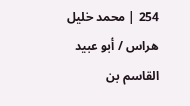254 | محمد خليل هراس / أبو عبيد القاسم بن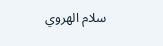سلام الهروي